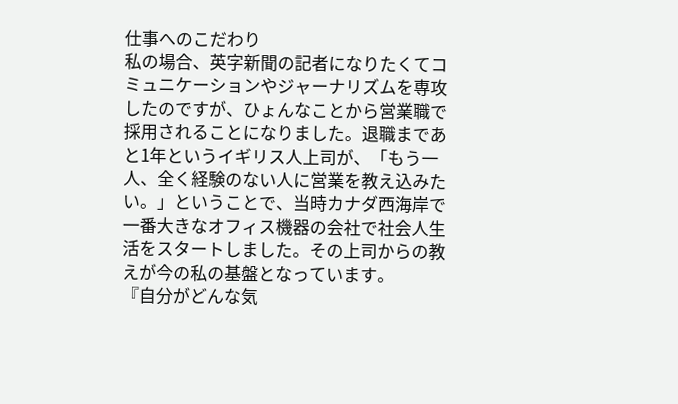仕事へのこだわり
私の場合、英字新聞の記者になりたくてコミュニケーションやジャーナリズムを専攻したのですが、ひょんなことから営業職で採用されることになりました。退職まであと1年というイギリス人上司が、「もう一人、全く経験のない人に営業を教え込みたい。」ということで、当時カナダ西海岸で一番大きなオフィス機器の会社で社会人生活をスタートしました。その上司からの教えが今の私の基盤となっています。
『自分がどんな気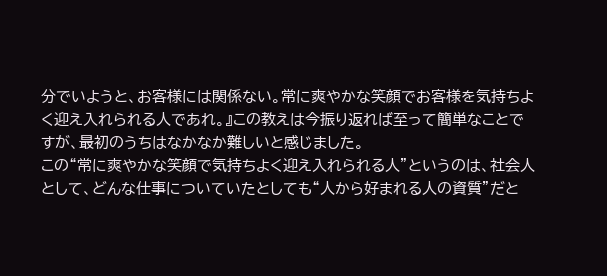分でいようと、お客様には関係ない。常に爽やかな笑顔でお客様を気持ちよく迎え入れられる人であれ。』この教えは今振り返れば至って簡単なことですが、最初のうちはなかなか難しいと感じました。
この“常に爽やかな笑顔で気持ちよく迎え入れられる人”というのは、社会人として、どんな仕事についていたとしても“人から好まれる人の資質”だと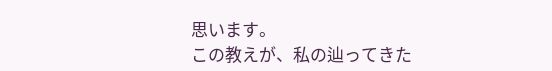思います。
この教えが、私の辿ってきた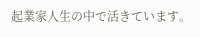起業家人生の中で活きています。